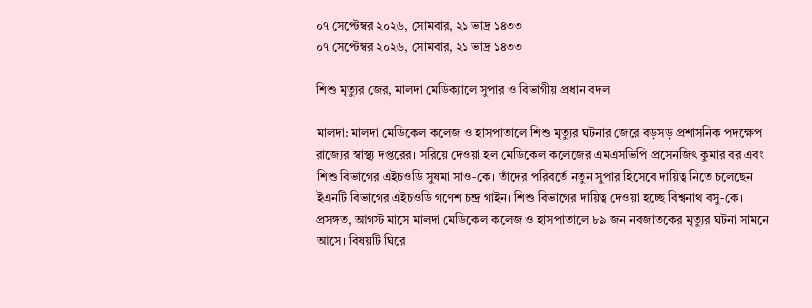০৭ সেপ্টেম্বর ২০২৬, সোমবার, ২১ ভাদ্র ১৪৩৩
০৭ সেপ্টেম্বর ২০২৬, সোমবার, ২১ ভাদ্র ১৪৩৩

শিশু মৃত্যুর জের, মালদা মেডিক্যালে সুপার ও বিভাগীয় প্রধান বদল

মালদা: মালদা মেডিকেল কলেজ ও হাসপাতালে শিশু মৃত্যুর ঘটনার জেরে বড়সড় প্রশাসনিক পদক্ষেপ রাজ্যের স্বাস্থ্য দপ্তরের। সরিয়ে দেওয়া হল মেডিকেল কলেজের এমএসভিপি প্রসেনজিৎ কুমার বর এবং শিশু বিভাগের এইচওডি সুষমা সাও-কে। তাঁদের পরিবর্তে নতুন সুপার হিসেবে দায়িত্ব নিতে চলেছেন ইএনটি বিভাগের এইচওডি গণেশ চন্দ্র গাইন। শিশু বিভাগের দায়িত্ব দেওয়া হচ্ছে বিশ্বনাথ বসু-কে।
প্রসঙ্গত, আগস্ট মাসে মালদা মেডিকেল কলেজ ও হাসপাতালে ৮৯ জন নবজাতকের মৃত্যুর ঘটনা সামনে আসে। বিষয়টি ঘিরে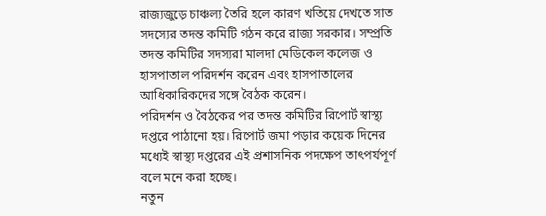রাজ্যজুড়ে চাঞ্চল্য তৈরি হলে কারণ খতিয়ে দেখতে সাত সদস্যের তদন্ত কমিটি গঠন করে রাজ্য সরকার। সম্প্রতি তদন্ত কমিটির সদস্যরা মালদা মেডিকেল কলেজ ও হাসপাতাল পরিদর্শন করেন এবং হাসপাতালের আধিকারিকদের সঙ্গে বৈঠক করেন।
পরিদর্শন ও বৈঠকের পর তদন্ত কমিটির রিপোর্ট স্বাস্থ্য দপ্তরে পাঠানো হয়। রিপোর্ট জমা পড়ার কয়েক দিনের মধ্যেই স্বাস্থ্য দপ্তরের এই প্রশাসনিক পদক্ষেপ তাৎপর্যপূর্ণ বলে মনে করা হচ্ছে।
নতুন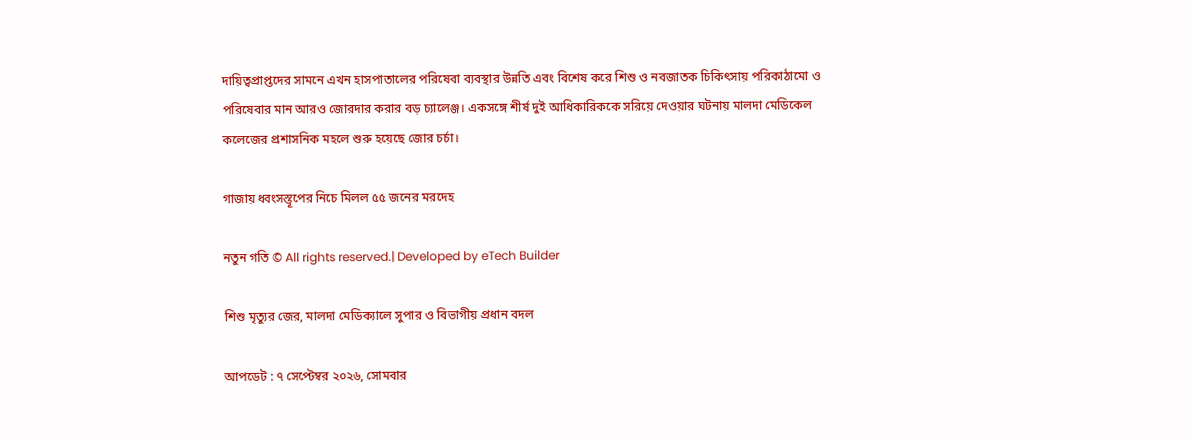দায়িত্বপ্রাপ্তদের সামনে এখন হাসপাতালের পরিষেবা ব্যবস্থার উন্নতি এবং বিশেষ করে শিশু ও নবজাতক চিকিৎসায় পরিকাঠামো ও পরিষেবার মান আরও জোরদার করার বড় চ্যালেঞ্জ। একসঙ্গে শীর্ষ দুই আধিকারিককে সরিয়ে দেওয়ার ঘটনায় মালদা মেডিকেল কলেজের প্রশাসনিক মহলে শুরু হয়েছে জোর চর্চা।

গাজায় ধ্বংসস্তূপের নিচে মিলল ৫৫ জনের মরদেহ

নতুন গতি © All rights reserved.| Developed by eTech Builder

শিশু মৃত্যুর জের, মালদা মেডিক্যালে সুপার ও বিভাগীয় প্রধান বদল

আপডেট : ৭ সেপ্টেম্বর ২০২৬, সোমবার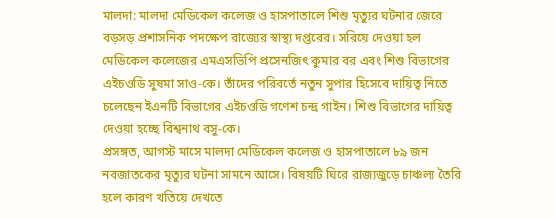মালদা: মালদা মেডিকেল কলেজ ও হাসপাতালে শিশু মৃত্যুর ঘটনার জেরে বড়সড় প্রশাসনিক পদক্ষেপ রাজ্যের স্বাস্থ্য দপ্তরের। সরিয়ে দেওয়া হল মেডিকেল কলেজের এমএসভিপি প্রসেনজিৎ কুমার বর এবং শিশু বিভাগের এইচওডি সুষমা সাও-কে। তাঁদের পরিবর্তে নতুন সুপার হিসেবে দায়িত্ব নিতে চলেছেন ইএনটি বিভাগের এইচওডি গণেশ চন্দ্র গাইন। শিশু বিভাগের দায়িত্ব দেওয়া হচ্ছে বিশ্বনাথ বসু-কে।
প্রসঙ্গত, আগস্ট মাসে মালদা মেডিকেল কলেজ ও হাসপাতালে ৮৯ জন নবজাতকের মৃত্যুর ঘটনা সামনে আসে। বিষয়টি ঘিরে রাজ্যজুড়ে চাঞ্চল্য তৈরি হলে কারণ খতিয়ে দেখতে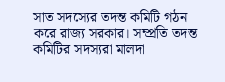সাত সদস্যের তদন্ত কমিটি গঠন করে রাজ্য সরকার। সম্প্রতি তদন্ত কমিটির সদস্যরা মালদা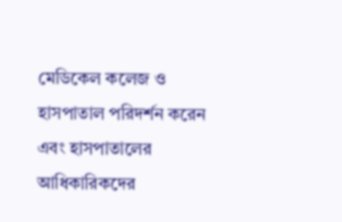মেডিকেল কলেজ ও হাসপাতাল পরিদর্শন করেন এবং হাসপাতালের আধিকারিকদের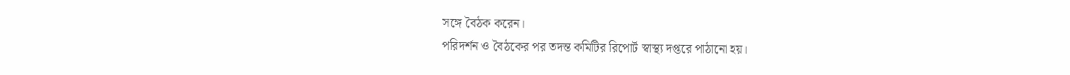সঙ্গে বৈঠক করেন।
পরিদর্শন ও বৈঠকের পর তদন্ত কমিটির রিপোর্ট স্বাস্থ্য দপ্তরে পাঠানো হয়।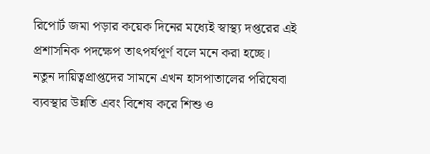রিপোর্ট জমা পড়ার কয়েক দিনের মধ্যেই স্বাস্থ্য দপ্তরের এই প্রশাসনিক পদক্ষেপ তাৎপর্যপূর্ণ বলে মনে করা হচ্ছে।
নতুন দায়িত্বপ্রাপ্তদের সামনে এখন হাসপাতালের পরিষেবা ব্যবস্থার উন্নতি এবং বিশেষ করে শিশু ও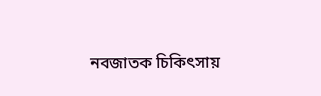নবজাতক চিকিৎসায়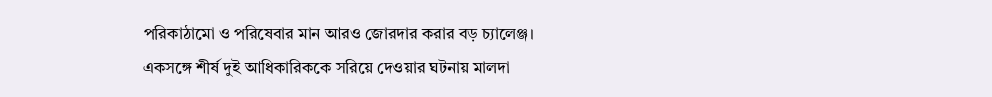পরিকাঠামো ও পরিষেবার মান আরও জোরদার করার বড় চ্যালেঞ্জ। একসঙ্গে শীর্ষ দুই আধিকারিককে সরিয়ে দেওয়ার ঘটনায় মালদা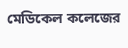মেডিকেল কলেজের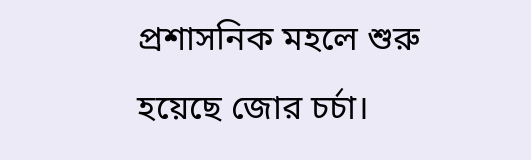প্রশাসনিক মহলে শুরু হয়েছে জোর চর্চা।